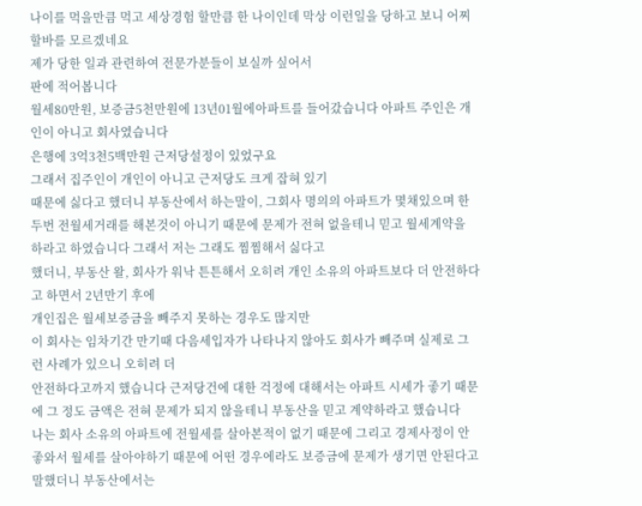나이를 먹을만큼 먹고 세상경험 할만큼 한 나이인데 막상 이런일을 당하고 보니 어찌할바를 모르겠네요
제가 당한 일과 관련하여 전문가분들이 보실까 싶어서
판에 적어봅니다
월세80만원, 보증금5천만원에 13년01월에아파트를 들어갔습니다 아파트 주인은 개인이 아니고 회사였습니다
은행에 3억3천5백만원 근저당설정이 있었구요
그래서 집주인이 개인이 아니고 근저당도 크게 잡혀 있기
때문에 싫다고 했더니 부동산에서 하는말이, 그회사 명의의 아파트가 몇채있으며 한두번 전월세거래를 해본것이 아니기 때문에 문제가 전혀 없을테니 믿고 월세계약을
하라고 하였습니다 그래서 저는 그래도 찜찜해서 싫다고
했더니, 부동산 왈, 회사가 워낙 튼튼해서 오히려 개인 소유의 아파트보다 더 안전하다고 하면서 2년만기 후에
개인집은 월세보증금을 빼주지 못하는 경우도 많지만
이 회사는 임차기간 만기때 다음세입자가 나타나지 않아도 회사가 빼주며 실제로 그런 사례가 있으니 오히려 더
안전하다고까지 했습니다 근저당건에 대한 걱정에 대해서는 아파트 시세가 좋기 때문에 그 정도 금액은 전혀 문제가 되지 않을테니 부동산을 믿고 계약하라고 했습니다
나는 회사 소유의 아파트에 전월세를 살아본적이 없기 때문에 그리고 경제사정이 안좋와서 월세를 살아야하기 때문에 어떤 경우에라도 보증금에 문제가 생기면 안된다고
말했더니 부동산에서는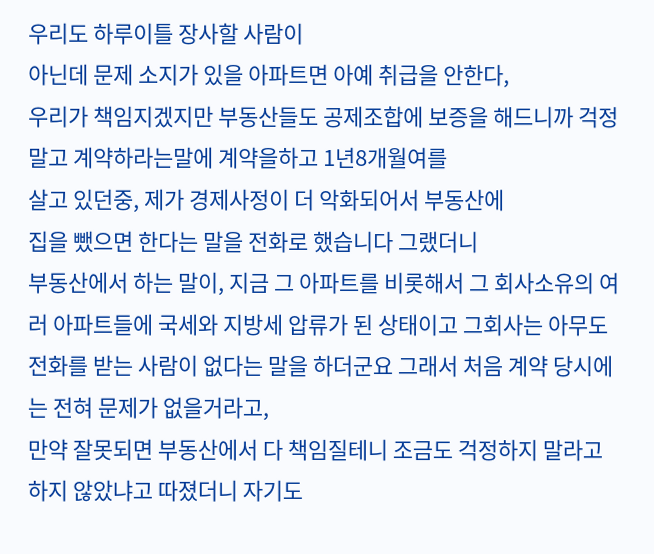우리도 하루이틀 장사할 사람이
아닌데 문제 소지가 있을 아파트면 아예 취급을 안한다,
우리가 책임지겠지만 부동산들도 공제조합에 보증을 해드니까 걱정말고 계약하라는말에 계약을하고 1년8개월여를
살고 있던중, 제가 경제사정이 더 악화되어서 부동산에
집을 뺐으면 한다는 말을 전화로 했습니다 그랬더니
부동산에서 하는 말이, 지금 그 아파트를 비롯해서 그 회사소유의 여러 아파트들에 국세와 지방세 압류가 된 상태이고 그회사는 아무도 전화를 받는 사람이 없다는 말을 하더군요 그래서 처음 계약 당시에는 전혀 문제가 없을거라고,
만약 잘못되면 부동산에서 다 책임질테니 조금도 걱정하지 말라고 하지 않았냐고 따졌더니 자기도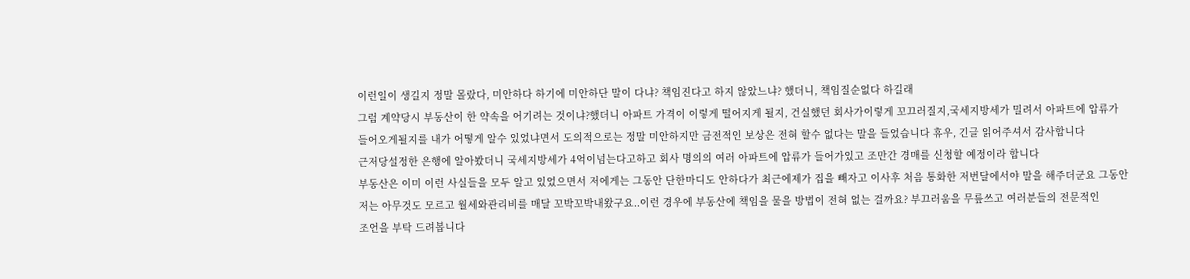이런일이 생길지 정말 몰랐다, 미안하다 하기에 미안하단 말이 다냐? 책임진다고 하지 않았느냐? 했더니, 책임질순없다 하길래
그럼 계약당시 부동산이 한 약속을 어기려는 것이냐?했더니 아파트 가격이 이렇게 떨어지게 될지, 건실했던 회사가이렇게 꼬끄러질지,국세지방세가 밀려서 아파트에 압류가
들어오게될지를 내가 어떻게 알수 있었냐면서 도의적으로는 정말 미안하지만 금전적인 보상은 전혀 할수 없다는 말을 들었습니다 휴우, 긴글 읽어주셔서 감사합니다
근저당설정한 은행에 알아봤더니 국세지방세가 4억이넘는다고하고 회사 명의의 여러 아파트에 압류가 들어가있고 조만간 경매를 신청할 예정이라 합니다
부동산은 이미 이런 사실들을 모두 알고 있었으면서 저에게는 그동안 단한마디도 안하다가 최근에제가 집을 빼자고 이사후 처음 통화한 저번달에서야 말을 해주더군요 그동안
저는 아무것도 모르고 월세와관리비를 매달 꼬박꼬박내왔구요..이런 경우에 부동산에 책임을 물을 방법이 전혀 없는 걸까요? 부끄러움을 무릎쓰고 여러분들의 전문적인
조언을 부탁 드려봅니다